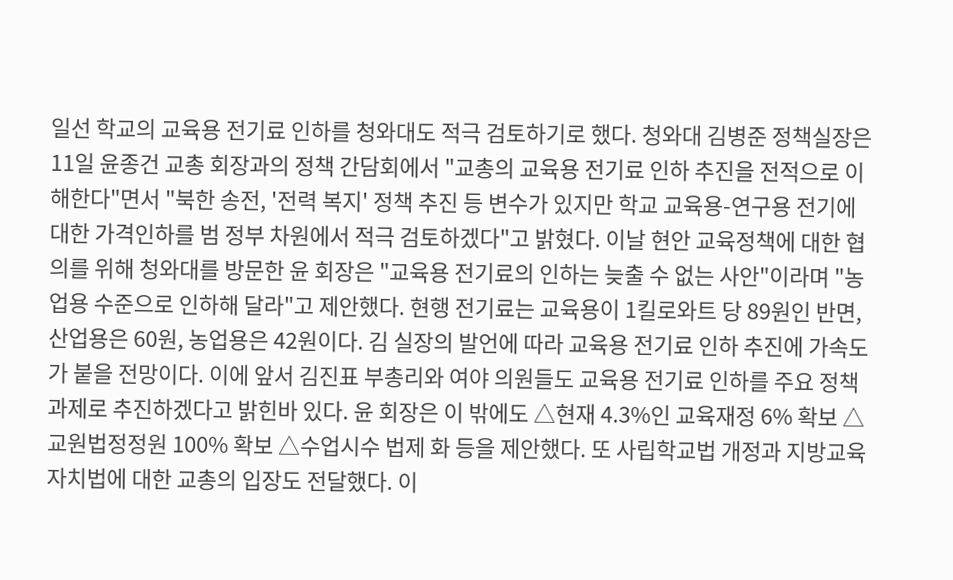일선 학교의 교육용 전기료 인하를 청와대도 적극 검토하기로 했다. 청와대 김병준 정책실장은 11일 윤종건 교총 회장과의 정책 간담회에서 "교총의 교육용 전기료 인하 추진을 전적으로 이해한다"면서 "북한 송전, '전력 복지' 정책 추진 등 변수가 있지만 학교 교육용-연구용 전기에 대한 가격인하를 범 정부 차원에서 적극 검토하겠다"고 밝혔다. 이날 현안 교육정책에 대한 협의를 위해 청와대를 방문한 윤 회장은 "교육용 전기료의 인하는 늦출 수 없는 사안"이라며 "농업용 수준으로 인하해 달라"고 제안했다. 현행 전기료는 교육용이 1킬로와트 당 89원인 반면, 산업용은 60원, 농업용은 42원이다. 김 실장의 발언에 따라 교육용 전기료 인하 추진에 가속도가 붙을 전망이다. 이에 앞서 김진표 부총리와 여야 의원들도 교육용 전기료 인하를 주요 정책과제로 추진하겠다고 밝힌바 있다. 윤 회장은 이 밖에도 △현재 4.3%인 교육재정 6% 확보 △교원법정정원 100% 확보 △수업시수 법제 화 등을 제안했다. 또 사립학교법 개정과 지방교육자치법에 대한 교총의 입장도 전달했다. 이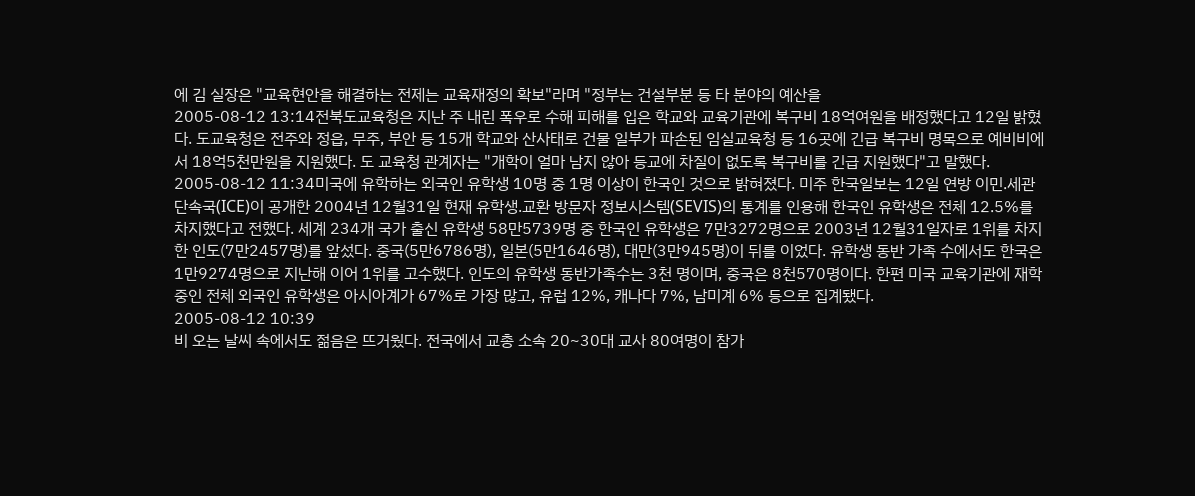에 김 실장은 "교육현안을 해결하는 전제는 교육재정의 확보"라며 "정부는 건설부분 등 타 분야의 예산을
2005-08-12 13:14전북도교육청은 지난 주 내린 폭우로 수해 피해를 입은 학교와 교육기관에 복구비 18억여원을 배정했다고 12일 밝혔다. 도교육청은 전주와 정읍, 무주, 부안 등 15개 학교와 산사태로 건물 일부가 파손된 임실교육청 등 16곳에 긴급 복구비 명목으로 예비비에서 18억5천만원을 지원했다. 도 교육청 관계자는 "개학이 얼마 남지 않아 등교에 차질이 없도록 복구비를 긴급 지원했다"고 말했다.
2005-08-12 11:34미국에 유학하는 외국인 유학생 10명 중 1명 이상이 한국인 것으로 밝혀졌다. 미주 한국일보는 12일 연방 이민.세관 단속국(ICE)이 공개한 2004년 12월31일 현재 유학생.교환 방문자 정보시스템(SEVIS)의 통계를 인용해 한국인 유학생은 전체 12.5%를 차지했다고 전했다. 세계 234개 국가 출신 유학생 58만5739명 중 한국인 유학생은 7만3272명으로 2003년 12월31일자로 1위를 차지한 인도(7만2457명)를 앞섰다. 중국(5만6786명), 일본(5만1646명), 대만(3만945명)이 뒤를 이었다. 유학생 동반 가족 수에서도 한국은 1만9274명으로 지난해 이어 1위를 고수했다. 인도의 유학생 동반가족수는 3천 명이며, 중국은 8천570명이다. 한편 미국 교육기관에 재학 중인 전체 외국인 유학생은 아시아계가 67%로 가장 많고, 유럽 12%, 캐나다 7%, 남미계 6% 등으로 집계됐다.
2005-08-12 10:39
비 오는 날씨 속에서도 젊음은 뜨거웠다. 전국에서 교총 소속 20~30대 교사 80여명이 참가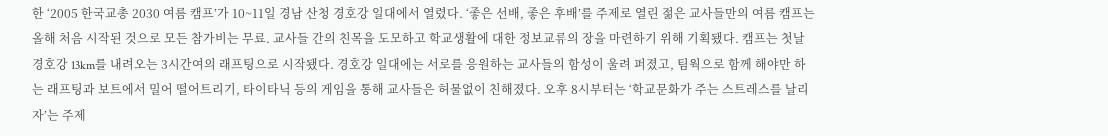한 ‘2005 한국교총 2030 여름 캠프’가 10~11일 경남 산청 경호강 일대에서 열렸다. ‘좋은 선배, 좋은 후배’를 주제로 열린 젊은 교사들만의 여름 캠프는 올해 처음 시작된 것으로 모든 참가비는 무료. 교사들 간의 친목을 도모하고 학교생활에 대한 정보교류의 장을 마련하기 위해 기획됐다. 캠프는 첫날 경호강 13km를 내려오는 3시간여의 래프팅으로 시작됐다. 경호강 일대에는 서로를 응원하는 교사들의 함성이 울려 퍼졌고, 팀웍으로 함께 해야만 하는 래프팅과 보트에서 밀어 떨어트리기, 타이타닉 등의 게임을 통해 교사들은 허물없이 친해졌다. 오후 8시부터는 ‘학교문화가 주는 스트레스를 날리자’는 주제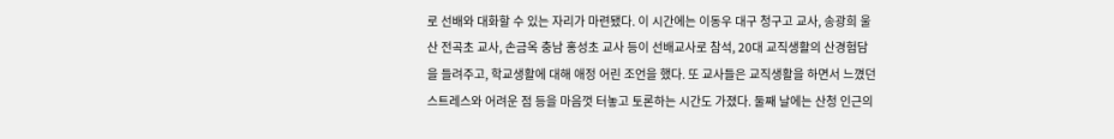로 선배와 대화할 수 있는 자리가 마련됐다. 이 시간에는 이동우 대구 청구고 교사, 송광희 울산 전곡초 교사, 손금옥 충남 홍성초 교사 등이 선배교사로 참석, 20대 교직생활의 산경험담을 들려주고, 학교생활에 대해 애정 어린 조언을 했다. 또 교사들은 교직생활을 하면서 느꼈던 스트레스와 어려운 점 등을 마음껏 터놓고 토론하는 시간도 가졌다. 둘째 날에는 산청 인근의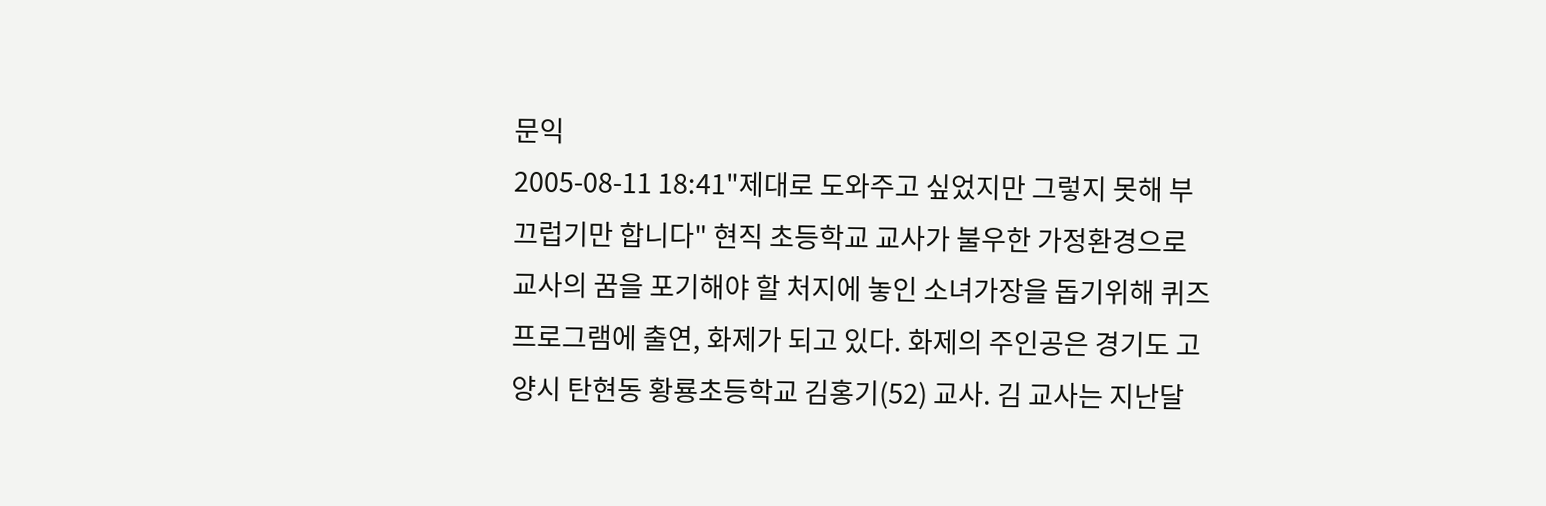문익
2005-08-11 18:41"제대로 도와주고 싶었지만 그렇지 못해 부끄럽기만 합니다" 현직 초등학교 교사가 불우한 가정환경으로 교사의 꿈을 포기해야 할 처지에 놓인 소녀가장을 돕기위해 퀴즈 프로그램에 출연, 화제가 되고 있다. 화제의 주인공은 경기도 고양시 탄현동 황룡초등학교 김홍기(52) 교사. 김 교사는 지난달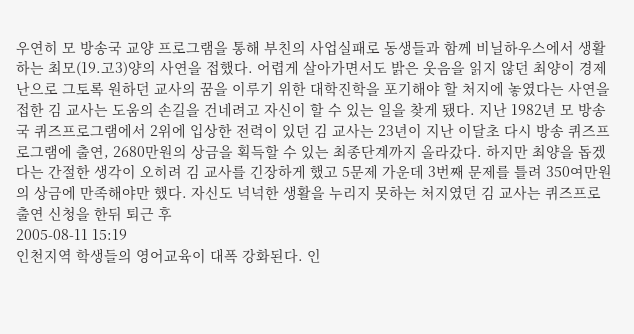우연히 모 방송국 교양 프로그램을 통해 부친의 사업실패로 동생들과 함께 비닐하우스에서 생활하는 최모(19.고3)양의 사연을 접했다. 어렵게 살아가면서도 밝은 웃음을 읽지 않던 최양이 경제난으로 그토록 원하던 교사의 꿈을 이루기 위한 대학진학을 포기해야 할 처지에 놓였다는 사연을 접한 김 교사는 도움의 손길을 건네려고 자신이 할 수 있는 일을 찾게 됐다. 지난 1982년 모 방송국 퀴즈프로그램에서 2위에 입상한 전력이 있던 김 교사는 23년이 지난 이달초 다시 방송 퀴즈프로그램에 출연, 2680만원의 상금을 획득할 수 있는 최종단계까지 올라갔다. 하지만 최양을 돕겠다는 간절한 생각이 오히려 김 교사를 긴장하게 했고 5문제 가운데 3번째 문제를 틀려 350여만원의 상금에 만족해야만 했다. 자신도 넉넉한 생활을 누리지 못하는 처지였던 김 교사는 퀴즈프로 출연 신청을 한뒤 퇴근 후
2005-08-11 15:19
인천지역 학생들의 영어교육이 대폭 강화된다. 인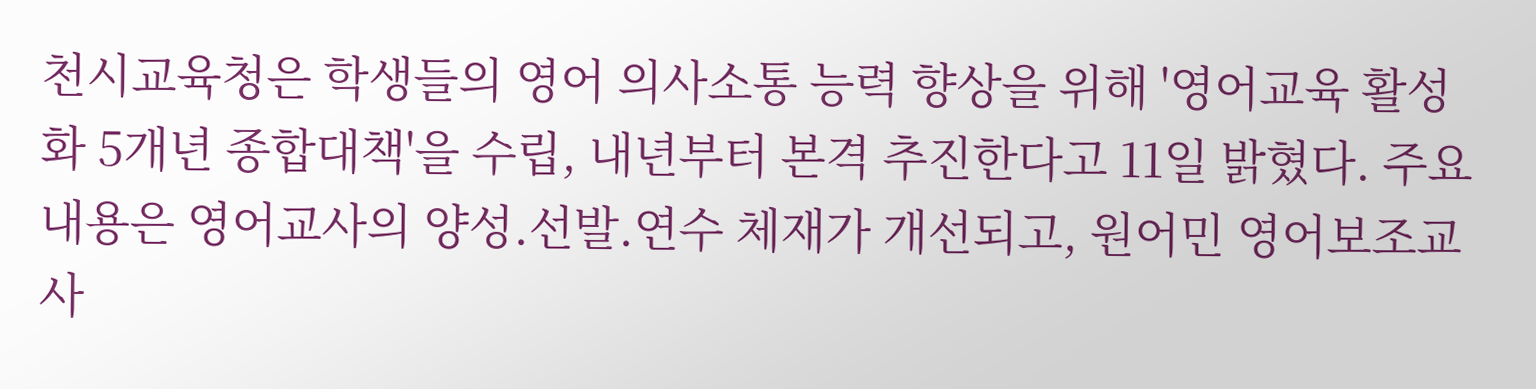천시교육청은 학생들의 영어 의사소통 능력 향상을 위해 '영어교육 활성화 5개년 종합대책'을 수립, 내년부터 본격 추진한다고 11일 밝혔다. 주요 내용은 영어교사의 양성.선발.연수 체재가 개선되고, 원어민 영어보조교사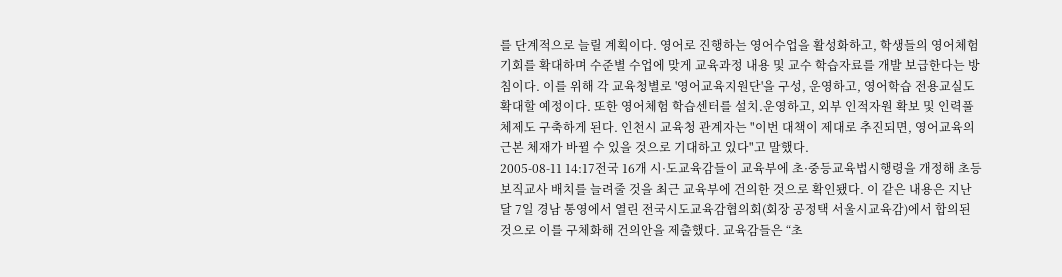를 단계적으로 늘릴 계획이다. 영어로 진행하는 영어수업을 활성화하고, 학생들의 영어체험 기회를 확대하며 수준별 수업에 맞게 교육과정 내용 및 교수 학습자료를 개발 보급한다는 방침이다. 이를 위해 각 교육청별로 '영어교육지원단'을 구성, 운영하고, 영어학습 전용교실도 확대할 예정이다. 또한 영어체험 학습센터를 설치.운영하고, 외부 인적자원 확보 및 인력풀 체제도 구축하게 된다. 인천시 교육청 관계자는 "이번 대책이 제대로 추진되면, 영어교육의 근본 체재가 바뀔 수 있을 것으로 기대하고 있다"고 말했다.
2005-08-11 14:17전국 16개 시·도교육감들이 교육부에 초·중등교육법시행령을 개정해 초등 보직교사 배치를 늘려줄 것을 최근 교육부에 건의한 것으로 확인됐다. 이 같은 내용은 지난달 7일 경남 통영에서 열린 전국시도교육감협의회(회장 공정택 서울시교육감)에서 합의된 것으로 이를 구체화해 건의안을 제출했다. 교육감들은 “초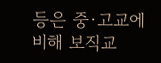등은 중·고교에 비해 보직교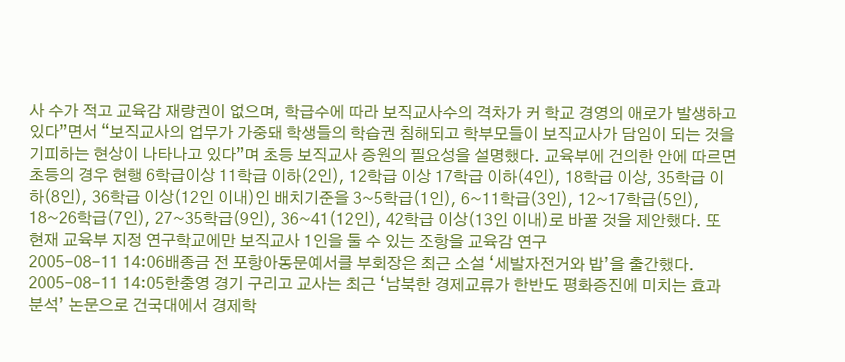사 수가 적고 교육감 재량권이 없으며, 학급수에 따라 보직교사수의 격차가 커 학교 경영의 애로가 발생하고 있다”면서 “보직교사의 업무가 가중돼 학생들의 학습권 침해되고 학부모들이 보직교사가 담임이 되는 것을 기피하는 현상이 나타나고 있다”며 초등 보직교사 증원의 필요성을 설명했다. 교육부에 건의한 안에 따르면 초등의 경우 현행 6학급이상 11학급 이하(2인), 12학급 이상 17학급 이하(4인), 18학급 이상, 35학급 이하(8인), 36학급 이상(12인 이내)인 배치기준을 3~5학급(1인), 6~11학급(3인), 12~17학급(5인), 18~26학급(7인), 27~35학급(9인), 36~41(12인), 42학급 이상(13인 이내)로 바꿀 것을 제안했다. 또 현재 교육부 지정 연구학교에만 보직교사 1인을 둘 수 있는 조항을 교육감 연구
2005-08-11 14:06배종금 전 포항아동문예서클 부회장은 최근 소설 ‘세발자전거와 밥’을 출간했다.
2005-08-11 14:05한충영 경기 구리고 교사는 최근 ‘남북한 경제교류가 한반도 평화증진에 미치는 효과 분석’ 논문으로 건국대에서 경제학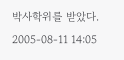박사학위를 받았다.
2005-08-11 14:05